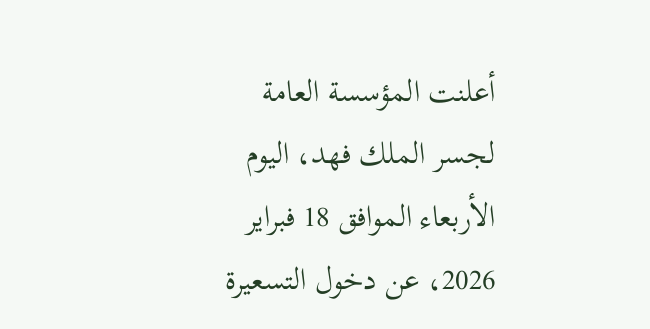أعلنت المؤسسة العامة لجسر الملك فهد، اليوم الأربعاء الموافق 18 فبراير 2026، عن دخول التسعيرة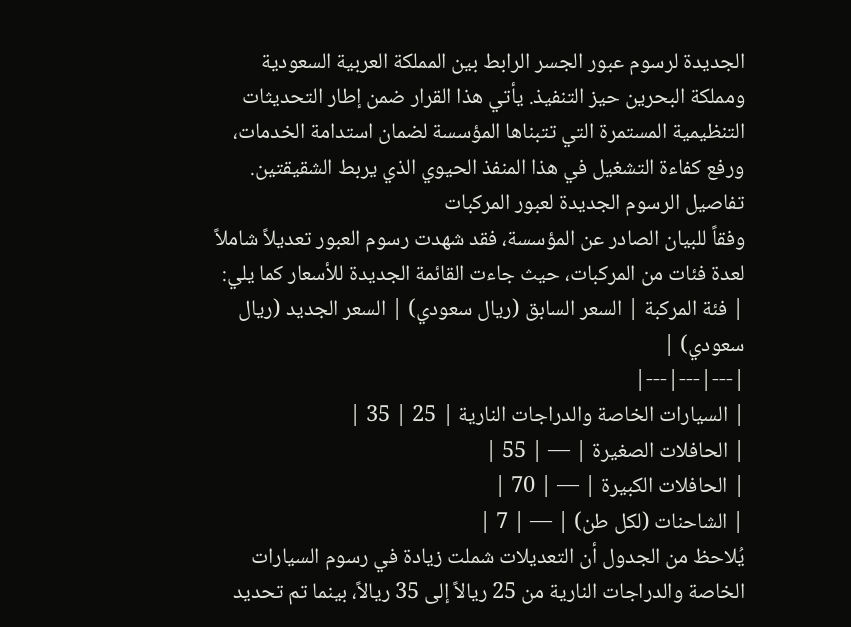الجديدة لرسوم عبور الجسر الرابط بين المملكة العربية السعودية ومملكة البحرين حيز التنفيذ. يأتي هذا القرار ضمن إطار التحديثات التنظيمية المستمرة التي تتبناها المؤسسة لضمان استدامة الخدمات، ورفع كفاءة التشغيل في هذا المنفذ الحيوي الذي يربط الشقيقتين.
تفاصيل الرسوم الجديدة لعبور المركبات
وفقاً للبيان الصادر عن المؤسسة، فقد شهدت رسوم العبور تعديلاً شاملاً لعدة فئات من المركبات، حيث جاءت القائمة الجديدة للأسعار كما يلي:
| فئة المركبة | السعر السابق (ريال سعودي) | السعر الجديد (ريال سعودي) |
|---|---|---|
| السيارات الخاصة والدراجات النارية | 25 | 35 |
| الحافلات الصغيرة | — | 55 |
| الحافلات الكبيرة | — | 70 |
| الشاحنات (لكل طن) | — | 7 |
يُلاحظ من الجدول أن التعديلات شملت زيادة في رسوم السيارات الخاصة والدراجات النارية من 25 ريالاً إلى 35 ريالاً، بينما تم تحديد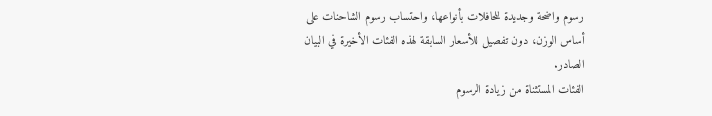رسوم واضحة وجديدة للحافلات بأنواعها، واحتساب رسوم الشاحنات على أساس الوزن، دون تفصيل للأسعار السابقة لهذه الفئات الأخيرة في البيان الصادر.
الفئات المستثناة من زيادة الرسوم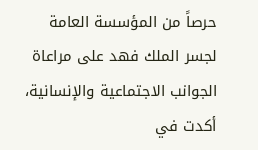حرصاً من المؤسسة العامة لجسر الملك فهد على مراعاة الجوانب الاجتماعية والإنسانية، أكدت في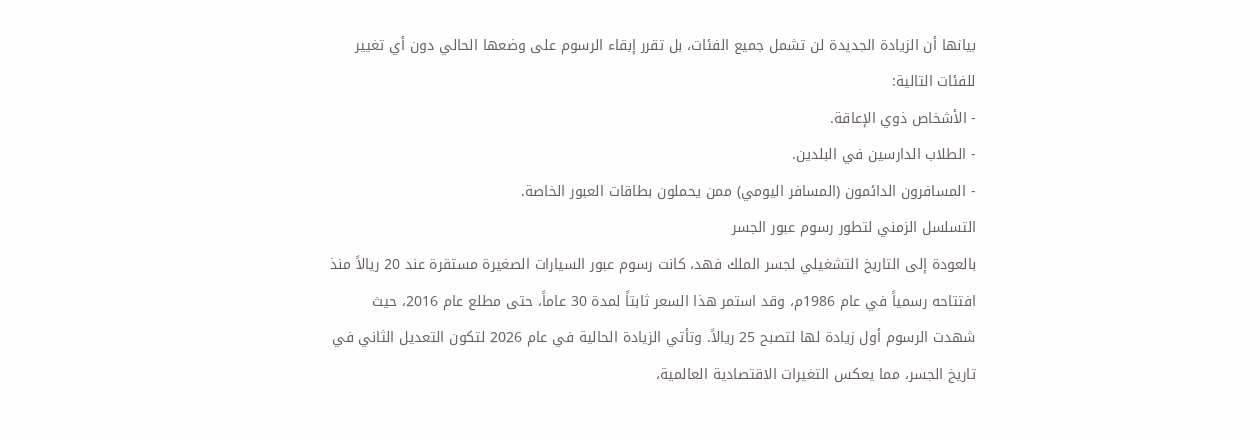بيانها أن الزيادة الجديدة لن تشمل جميع الفئات، بل تقرر إبقاء الرسوم على وضعها الحالي دون أي تغيير للفئات التالية:
- الأشخاص ذوي الإعاقة.
- الطلاب الدارسين في البلدين.
- المسافرون الدائمون (المسافر اليومي) ممن يحملون بطاقات العبور الخاصة.
التسلسل الزمني لتطور رسوم عبور الجسر
بالعودة إلى التاريخ التشغيلي لجسر الملك فهد، كانت رسوم عبور السيارات الصغيرة مستقرة عند 20 ريالاً منذ افتتاحه رسمياً في عام 1986م، وقد استمر هذا السعر ثابتاً لمدة 30 عاماً، حتى مطلع عام 2016، حيث شهدت الرسوم أول زيادة لها لتصبح 25 ريالاً. وتأتي الزيادة الحالية في عام 2026 لتكون التعديل الثاني في تاريخ الجسر، مما يعكس التغيرات الاقتصادية العالمية،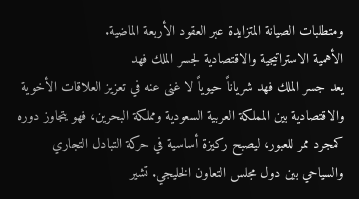ومتطلبات الصيانة المتزايدة عبر العقود الأربعة الماضية.
الأهمية الاستراتيجية والاقتصادية لجسر الملك فهد
يعد جسر الملك فهد شرياناً حيوياً لا غنى عنه في تعزيز العلاقات الأخوية والاقتصادية بين المملكة العربية السعودية ومملكة البحرين، فهو يتجاوز دوره كمجرد ممر للعبور، ليصبح ركيزة أساسية في حركة التبادل التجاري والسياحي بين دول مجلس التعاون الخليجي. تشير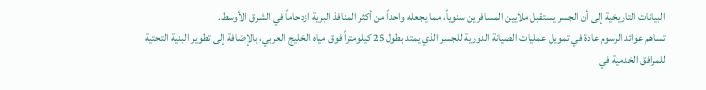البيانات التاريخية إلى أن الجسر يستقبل ملايين المسافرين سنوياً، مما يجعله واحداً من أكثر المنافذ البرية ازدحاماً في الشرق الأوسط.
تساهم عوائد الرسوم عادة في تمويل عمليات الصيانة الدورية للجسر الذي يمتد بطول 25 كيلومتراً فوق مياه الخليج العربي، بالإضافة إلى تطوير البنية التحتية للمرافق الخدمية في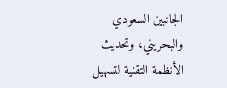الجانبين السعودي والبحريني، وتحديث الأنظمة التقنية لتسهيل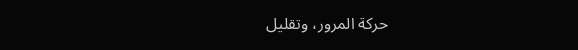حركة المرور، وتقليل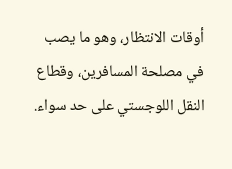أوقات الانتظار، وهو ما يصب في مصلحة المسافرين، وقطاع النقل اللوجستي على حد سواء.